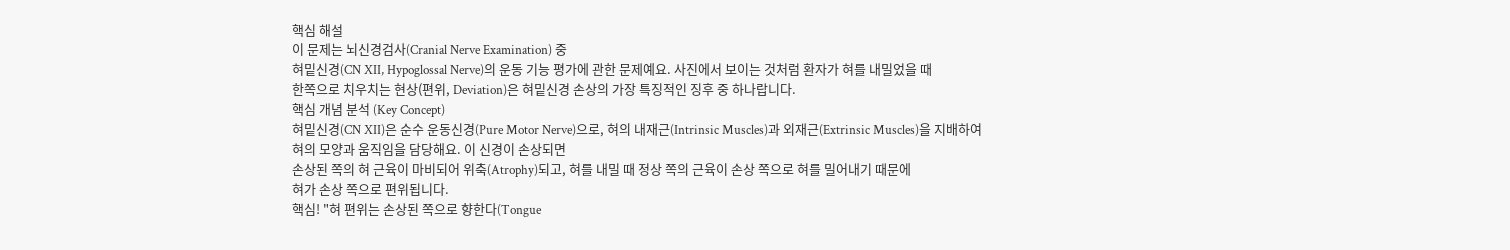핵심 해설
이 문제는 뇌신경검사(Cranial Nerve Examination) 중
혀밑신경(CN XII, Hypoglossal Nerve)의 운동 기능 평가에 관한 문제예요. 사진에서 보이는 것처럼 환자가 혀를 내밀었을 때
한쪽으로 치우치는 현상(편위, Deviation)은 혀밑신경 손상의 가장 특징적인 징후 중 하나랍니다.
핵심 개념 분석 (Key Concept)
혀밑신경(CN XII)은 순수 운동신경(Pure Motor Nerve)으로, 혀의 내재근(Intrinsic Muscles)과 외재근(Extrinsic Muscles)을 지배하여 혀의 모양과 움직임을 담당해요. 이 신경이 손상되면
손상된 쪽의 혀 근육이 마비되어 위축(Atrophy)되고, 혀를 내밀 때 정상 쪽의 근육이 손상 쪽으로 혀를 밀어내기 때문에
혀가 손상 쪽으로 편위됩니다.
핵심! "혀 편위는 손상된 쪽으로 향한다(Tongue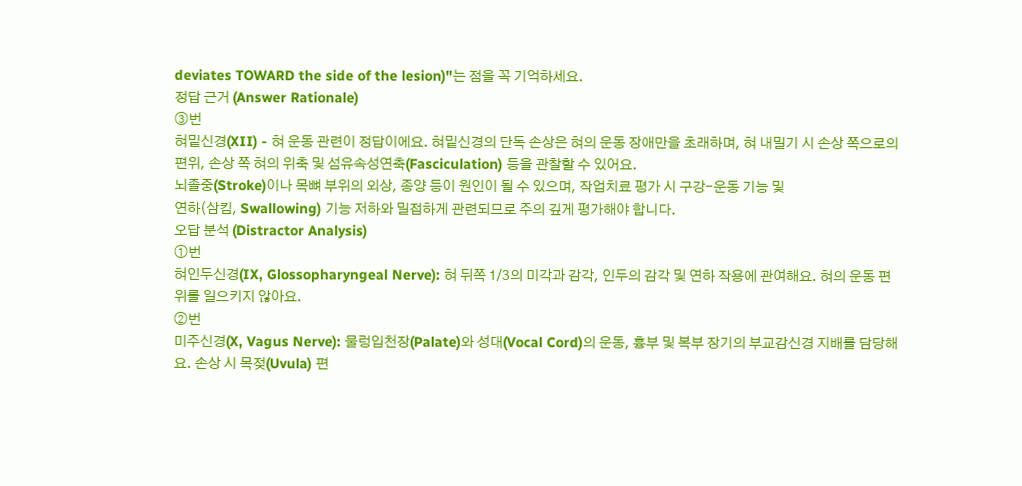deviates TOWARD the side of the lesion)"는 점을 꼭 기억하세요.
정답 근거 (Answer Rationale)
③번
혀밑신경(XII) - 혀 운동 관련이 정답이에요. 혀밑신경의 단독 손상은 혀의 운동 장애만을 초래하며, 혀 내밀기 시 손상 쪽으로의 편위, 손상 쪽 혀의 위축 및 섬유속성연축(Fasciculation) 등을 관찰할 수 있어요.
뇌졸중(Stroke)이나 목뼈 부위의 외상, 종양 등이 원인이 될 수 있으며, 작업치료 평가 시 구강-운동 기능 및
연하(삼킴, Swallowing) 기능 저하와 밀접하게 관련되므로 주의 깊게 평가해야 합니다.
오답 분석 (Distractor Analysis)
①번
혀인두신경(IX, Glossopharyngeal Nerve): 혀 뒤쪽 1/3의 미각과 감각, 인두의 감각 및 연하 작용에 관여해요. 혀의 운동 편위를 일으키지 않아요.
②번
미주신경(X, Vagus Nerve): 물렁입천장(Palate)와 성대(Vocal Cord)의 운동, 흉부 및 복부 장기의 부교감신경 지배를 담당해요. 손상 시 목젖(Uvula) 편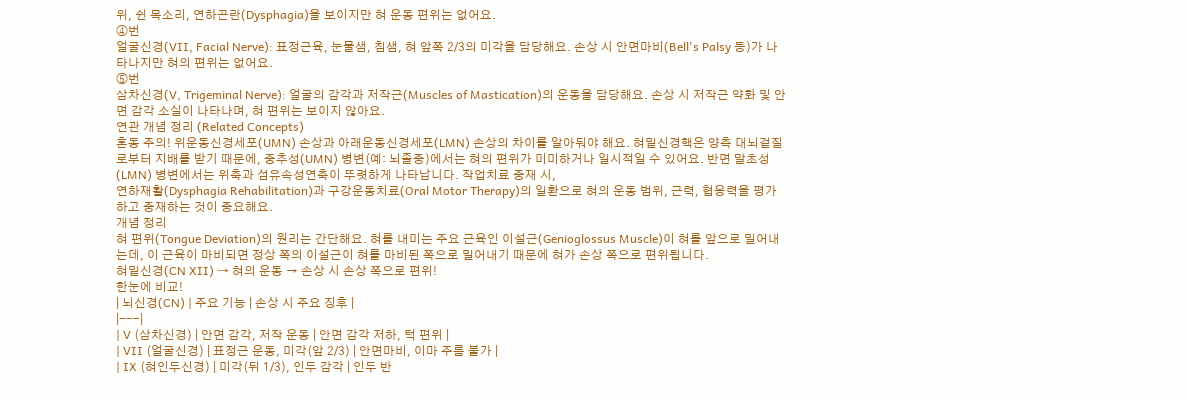위, 쉰 목소리, 연하곤란(Dysphagia)을 보이지만 혀 운동 편위는 없어요.
④번
얼굴신경(VII, Facial Nerve): 표정근육, 눈물샘, 침샘, 혀 앞쪽 2/3의 미각을 담당해요. 손상 시 안면마비(Bell's Palsy 등)가 나타나지만 혀의 편위는 없어요.
⑤번
삼차신경(V, Trigeminal Nerve): 얼굴의 감각과 저작근(Muscles of Mastication)의 운동을 담당해요. 손상 시 저작근 약화 및 안면 감각 소실이 나타나며, 혀 편위는 보이지 않아요.
연관 개념 정리 (Related Concepts)
혼동 주의! 위운동신경세포(UMN) 손상과 아래운동신경세포(LMN) 손상의 차이를 알아둬야 해요. 혀밑신경핵은 양측 대뇌겉질로부터 지배를 받기 때문에, 중추성(UMN) 병변(예: 뇌졸중)에서는 혀의 편위가 미미하거나 일시적일 수 있어요. 반면 말초성(LMN) 병변에서는 위축과 섬유속성연축이 뚜렷하게 나타납니다. 작업치료 중재 시,
연하재활(Dysphagia Rehabilitation)과 구강운동치료(Oral Motor Therapy)의 일환으로 혀의 운동 범위, 근력, 협응력을 평가하고 중재하는 것이 중요해요.
개념 정리
혀 편위(Tongue Deviation)의 원리는 간단해요. 혀를 내미는 주요 근육인 이설근(Genioglossus Muscle)이 혀를 앞으로 밀어내는데, 이 근육이 마비되면 정상 쪽의 이설근이 혀를 마비된 쪽으로 밀어내기 때문에 혀가 손상 쪽으로 편위됩니다.
혀밑신경(CN XII) → 혀의 운동 → 손상 시 손상 쪽으로 편위!
한눈에 비교!
| 뇌신경(CN) | 주요 기능 | 손상 시 주요 징후 |
|---|
| V (삼차신경) | 안면 감각, 저작 운동 | 안면 감각 저하, 턱 편위 |
| VII (얼굴신경) | 표정근 운동, 미각(앞 2/3) | 안면마비, 이마 주름 불가 |
| IX (혀인두신경) | 미각(뒤 1/3), 인두 감각 | 인두 반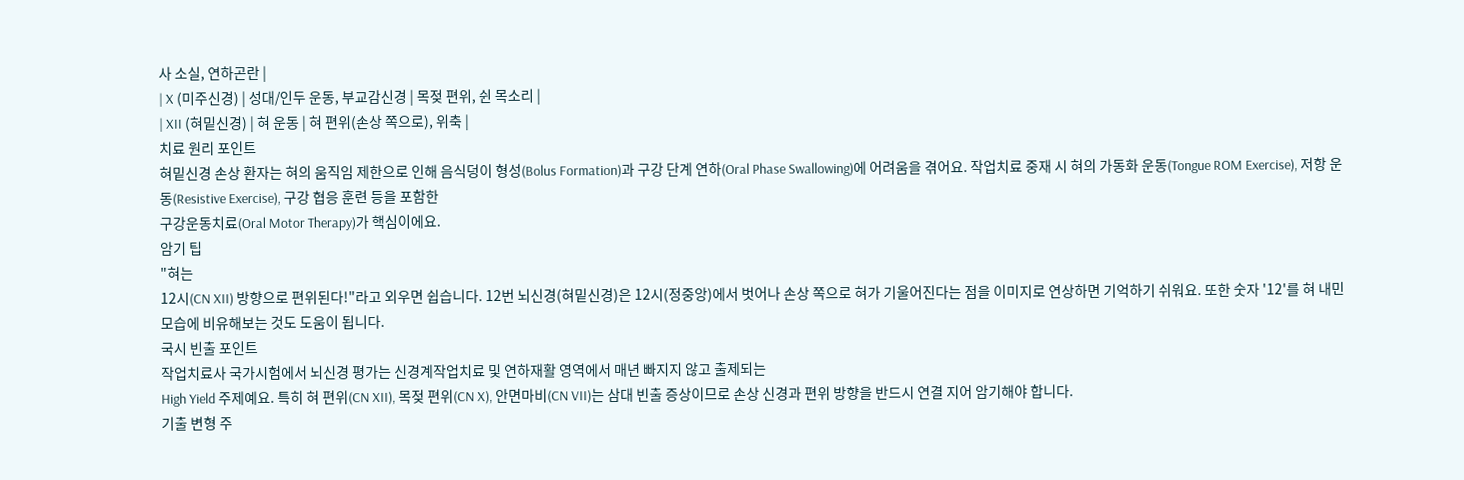사 소실, 연하곤란 |
| X (미주신경) | 성대/인두 운동, 부교감신경 | 목젖 편위, 쉰 목소리 |
| XII (혀밑신경) | 혀 운동 | 혀 편위(손상 쪽으로), 위축 |
치료 원리 포인트
혀밑신경 손상 환자는 혀의 움직임 제한으로 인해 음식덩이 형성(Bolus Formation)과 구강 단계 연하(Oral Phase Swallowing)에 어려움을 겪어요. 작업치료 중재 시 혀의 가동화 운동(Tongue ROM Exercise), 저항 운동(Resistive Exercise), 구강 협응 훈련 등을 포함한
구강운동치료(Oral Motor Therapy)가 핵심이에요.
암기 팁
"혀는
12시(CN XII) 방향으로 편위된다!"라고 외우면 쉽습니다. 12번 뇌신경(혀밑신경)은 12시(정중앙)에서 벗어나 손상 쪽으로 혀가 기울어진다는 점을 이미지로 연상하면 기억하기 쉬워요. 또한 숫자 '12'를 혀 내민 모습에 비유해보는 것도 도움이 됩니다.
국시 빈출 포인트
작업치료사 국가시험에서 뇌신경 평가는 신경계작업치료 및 연하재활 영역에서 매년 빠지지 않고 출제되는
High Yield 주제예요. 특히 혀 편위(CN XII), 목젖 편위(CN X), 안면마비(CN VII)는 삼대 빈출 증상이므로 손상 신경과 편위 방향을 반드시 연결 지어 암기해야 합니다.
기출 변형 주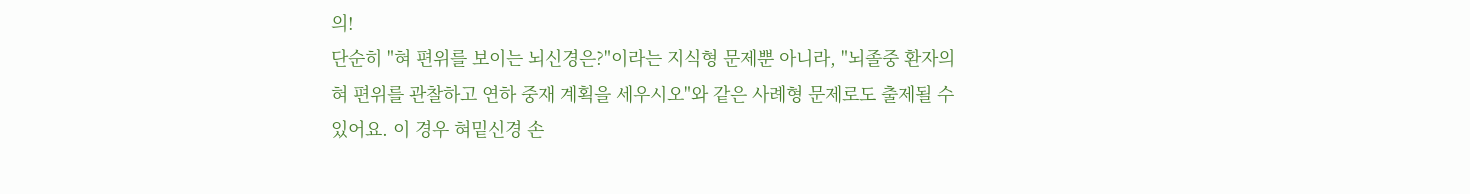의!
단순히 "혀 편위를 보이는 뇌신경은?"이라는 지식형 문제뿐 아니라, "뇌졸중 환자의 혀 편위를 관찰하고 연하 중재 계획을 세우시오"와 같은 사례형 문제로도 출제될 수 있어요. 이 경우 혀밑신경 손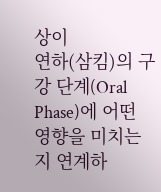상이
연하(삼킴)의 구강 단계(Oral Phase)에 어떤 영향을 미치는지 연계하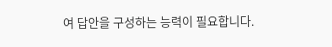여 답안을 구성하는 능력이 필요합니다.